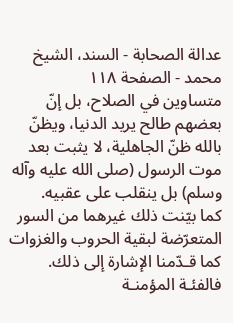عدالة الصحابة - السند، الشيخ محمد - الصفحة ١١٨
متساوين في الصلاح، بل إنّ بعضهم طالح يريد الدنيا، ويظنّ بالله ظنّ الجاهلية، لا يثبت بعد موت الرسول (صلى الله عليه وآله وسلم) بل ينقلب على عقبيه.
كما بيّنت ذلك غيرهما من السور المتعرّضة لبقية الحروب والغزوات كما قـدّمنا الإشارة إلى ذلك.
فالفئـة المؤمنـة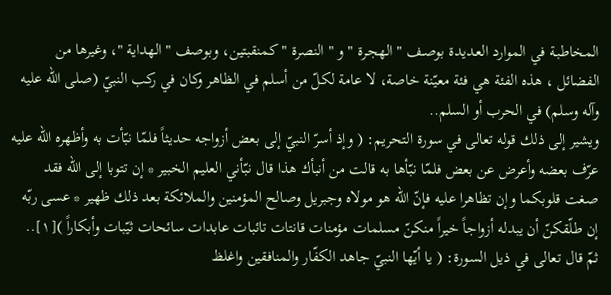المخاطبـة في الموارد العـديدة بوصـف " الهجـرة " و " النصرة " كمنقبتين، وبوصف " الهداية "، وغيرها من الفضائل ، هذه الفئة هي فئة معيّنة خاصة، لا عامة لكلّ من أسلم في الظاهر وكان في ركب النبيّ (صلى الله عليه وآله وسلم) في الحرب أو السلم..
ويشير إلى ذلك قوله تعالى في سورة التحريم: ( وإذ أسرّ النبيّ إلى بعض أزواجه حديثاً فلمّا نبّأت به وأظهره الله عليه عرّف بعضه وأعرض عن بعض فلمّا نبّأها به قالت من أنبأك هذا قال نبّأني العليم الخبير * إن تتوبا إلى الله فقد صغت قلوبكما وإن تظاهرا عليه فإنّ الله هو مولاه وجبريل وصالح المؤمنين والملائكة بعد ذلك ظهير * عسى ربّه إن طلّقكنّ أن يبدله أزواجاً خيراً منكنّ مسلمات مؤمنات قانتات تائبات عابدات سائحات ثيّبات وأبكاراً )[١]..
ثمّ قال تعالى في ذيل السورة: ( يا أيّها النبيّ جاهد الكفّار والمنافقين واغلظ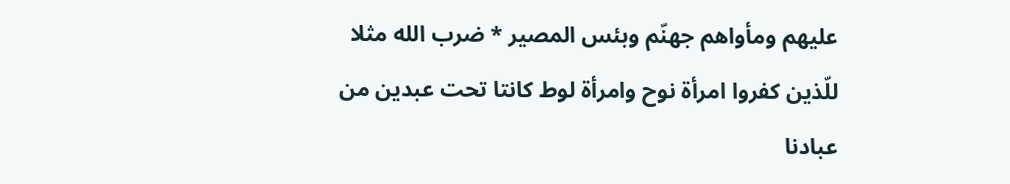عليهم ومأواهم جهنّم وبئس المصير * ضرب الله مثلا للّذين كفروا امرأة نوح وامرأة لوط كانتا تحت عبدين من عبادنا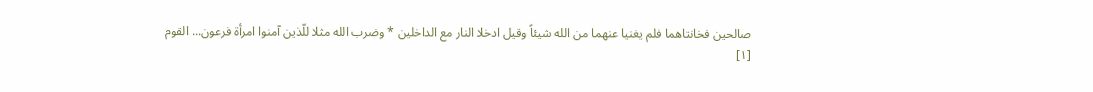صالحين فخانتاهما فلم يغنيا عنهما من الله شيئاً وقيل ادخلا النار مع الداخلين * وضرب الله مثلا للّذين آمنوا امرأة فرعون... القوم
[١]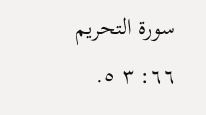سورة التحريم ٦٦: ٣ ٥.